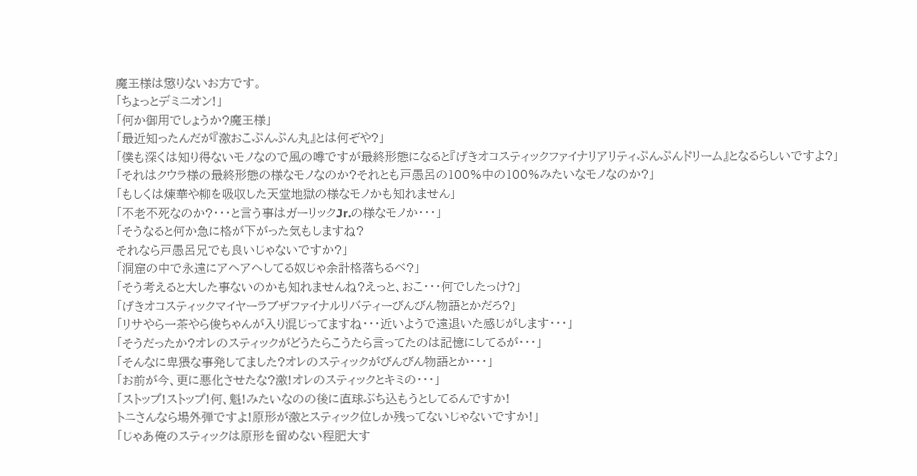魔王様は懲りないお方です。
「ちょっとデミニオン!」
「何か御用でしょうか?魔王様」
「最近知ったんだが『激おこぷんぷん丸』とは何ぞや?」
「僕も深くは知り得ないモノなので風の噂ですが最終形態になると『げきオコスティックファイナリアリティぷんぷんドリーム』となるらしいですよ?」
「それはクウラ様の最終形態の様なモノなのか?それとも戸愚呂の100%中の100%みたいなモノなのか?」
「もしくは煉華や柳を吸収した天堂地獄の様なモノかも知れません」
「不老不死なのか?・・・と言う事はガーリックJr.の様なモノか・・・」
「そうなると何か急に格が下がった気もしますね?
それなら戸愚呂兄でも良いじゃないですか?」
「洞窟の中で永遠にアヘアヘしてる奴じゃ余計格落ちるベ?」
「そう考えると大した事ないのかも知れませんね?えっと、おこ・・・何でしたっけ?」
「げきオコスティックマイヤーラブザファイナルリバティーびんびん物語とかだろ?」
「リサやら一茶やら俊ちゃんが入り混じってますね・・・近いようで遠退いた感じがします・・・」
「そうだったか?オレのスティックがどうたらこうたら言ってたのは記憶にしてるが・・・」
「そんなに卑猥な事発してました?オレのスティックがびんびん物語とか・・・」
「お前が今、更に悪化させたな?激!オレのスティックとキミの・・・」
「ストップ!ストップ!何、魁!みたいなのの後に直球ぶち込もうとしてるんですか!
トニさんなら場外弾ですよ!原形が激とスティック位しか残ってないじゃないですか!」
「じゃあ俺のスティックは原形を留めない程肥大す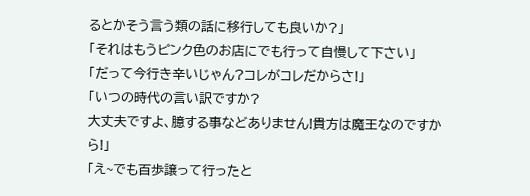るとかそう言う類の話に移行しても良いか?」
「それはもうピンク色のお店にでも行って自慢して下さい」
「だって今行き辛いじゃん?コレがコレだからさ!」
「いつの時代の言い訳ですか?
大丈夫ですよ、臆する事などありません!貴方は魔王なのですから!」
「え~でも百歩譲って行ったと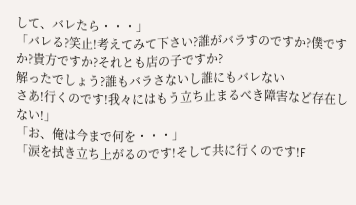して、バレたら・・・」
「バレる?笑止!考えてみて下さい?誰がバラすのですか?僕ですか?貴方ですか?それとも店の子ですか?
解ったでしょう?誰もバラさないし誰にもバレない
さあ!行くのです!我々にはもう立ち止まるべき障害など存在しない!」
「お、俺は今まで何を・・・」
「涙を拭き立ち上がるのです!そして共に行くのです!F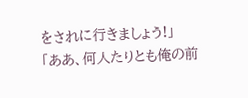をされに行きましょう!」
「ああ、何人たりとも俺の前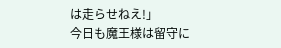は走らせねえ!」
今日も魔王様は留守に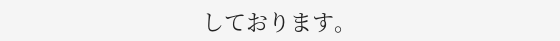しております。